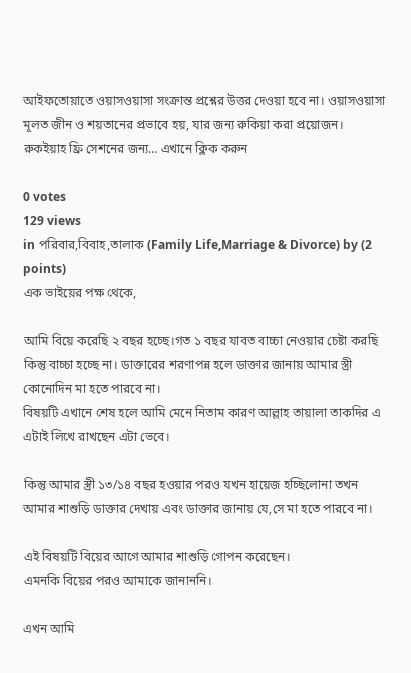আইফতোয়াতে ওয়াসওয়াসা সংক্রান্ত প্রশ্নের উত্তর দেওয়া হবে না। ওয়াসওয়াসা মূলত জীন ও শয়তানের প্রভাবে হয়, যার জন্য রুকিয়া করা প্রয়োজন। রুকইয়াহ ফ্রি সেশনের জন্য… এখানে ক্লিক করুন

0 votes
129 views
in পরিবার,বিবাহ,তালাক (Family Life,Marriage & Divorce) by (2 points)
এক ভাইয়ের পক্ষ থেকে,

আমি বিয়ে করেছি ২ বছর হচ্ছে।গত ১ বছর যাবত বাচ্চা নেওয়ার চেষ্টা করছি কিন্তু বাচ্চা হচ্ছে না। ডাক্তারের শরণাপন্ন হলে ডাক্তার জানায় আমার স্ত্রী কোনোদিন মা হতে পারবে না।
বিষয়টি এখানে শেষ হলে আমি মেনে নিতাম কারণ আল্লাহ তায়ালা তাকদির এ এটাই লিখে রাখছেন এটা ভেবে।

কিন্তু আমার স্ত্রী ১৩/১৪ বছর হ‌ওয়ার পর‌ও যখন হায়েজ হচ্ছিলোনা তখন আমার শাশুড়ি ডাক্তার দেখায় এবং ডাক্তার জানায় যে,সে মা হতে পারবে না।

এই বিষয়টি বিয়ের আগে আমার শাশুড়ি গোপন করেছেন।
এমনকি বিয়ের পর‌ও আমাকে জানাননি।

এখন আমি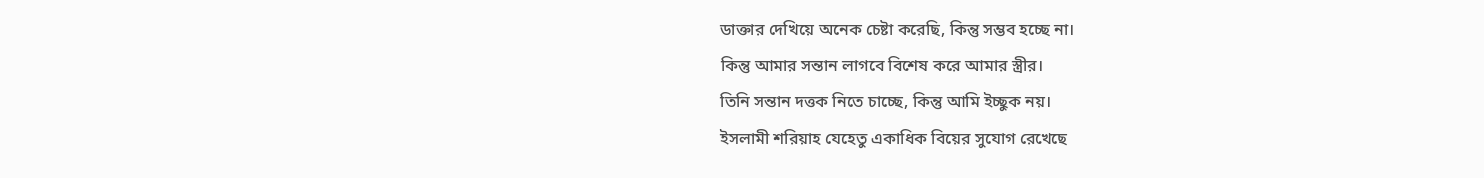ডাক্তার দেখিয়ে অনেক চেষ্টা করেছি, কিন্তু সম্ভব হচ্ছে না।
কিন্তু আমার সন্তান লাগবে বিশেষ করে আমার স্ত্রীর।
তিনি সন্তান দত্তক নিতে চাচ্ছে, কিন্তু আমি ইচ্ছুক নয়।
ইসলামী শরিয়াহ যেহেতু একাধিক বিয়ের সুযোগ রেখেছে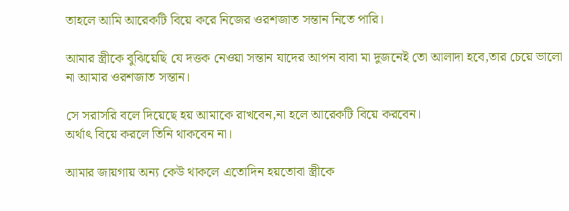তাহলে আমি আরেকটি বিয়ে করে নিজের ওরশজাত সন্তান নিতে পারি।

আমার স্ত্রীকে বুঝিয়েছি যে দত্তক নেওয়া সন্তান যাদের আপন বাবা মা দুজনেই তো আলাদা হবে,তার চেয়ে ভালো না আমার ওরশজাত সন্তান।

সে সরাসরি বলে দিয়েছে হয় আমাকে রাখবেন,না হলে আরেকটি বিয়ে করবেন।
অর্থাৎ বিয়ে করলে তিনি থাকবেন না।

আমার জায়গায় অন্য কেউ থাকলে এতোদিন হয়তোবা স্ত্রীকে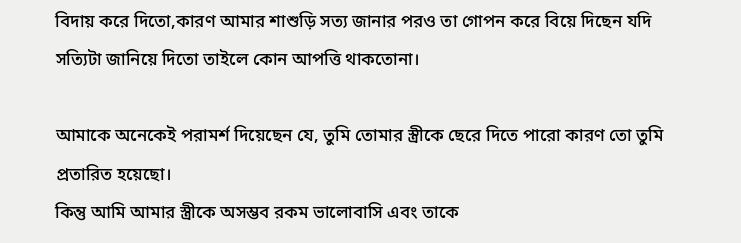বিদায় করে দিতো,কারণ আমার শাশুড়ি সত্য জানার পরও তা গোপন করে বিয়ে দিছেন যদি সত্যিটা জানিয়ে দিতো তাইলে কোন আপত্তি থাকতোনা।

আমাকে অনেকেই পরামর্শ দিয়েছেন যে, তুমি তোমার স্ত্রীকে ছেরে দিতে পারো কারণ তো তুমি প্রতারিত হয়েছো।
কিন্তু আমি আমার স্ত্রীকে অসম্ভব রকম ভালোবাসি এবং তাকে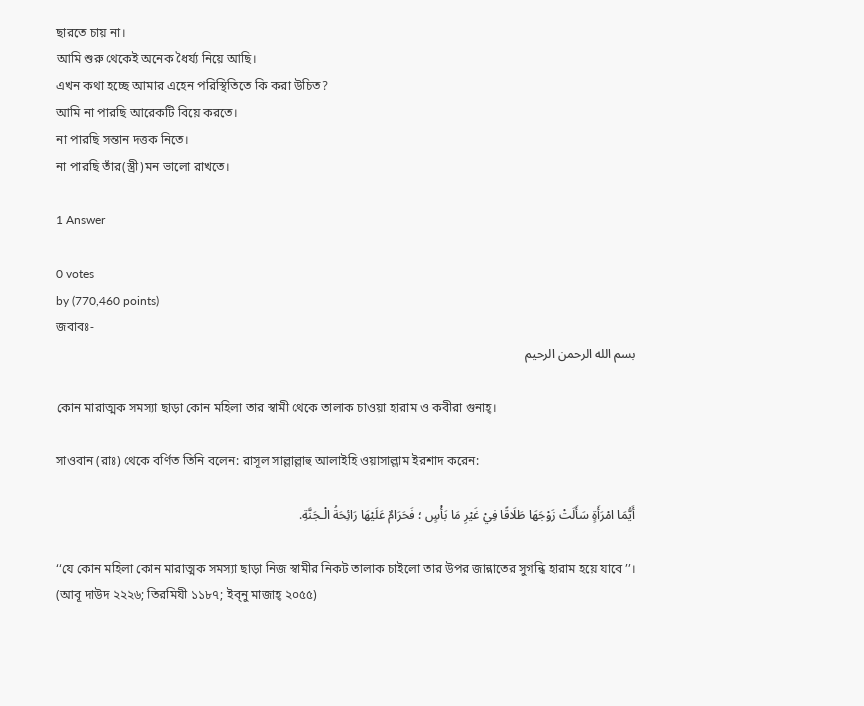ছারতে চায় না।
আমি শুরু থেকেই অনেক ধৈর্য্য নিয়ে আছি।
এখন কথা হচ্ছে আমার এহেন পরিস্থিতিতে কি করা উচিত?
আমি না পারছি আরেকটি বিয়ে করতে।
না পারছি সন্তান দত্তক নিতে।
না পারছি তাঁর(স্ত্রী)মন ভালো রাখতে।

1 Answer

0 votes
by (770,460 points)
জবাবঃ-
بسم الله الرحمن الرحيم

কোন মারাত্মক সমস্যা ছাড়া কোন মহিলা তার স্বামী থেকে তালাক চাওয়া হারাম ও কবীরা গুনাহ্।

সাওবান (রাঃ) থেকে বর্ণিত তিনি বলেন: রাসূল সাল্লাল্লাহু আলাইহি ওয়াসাল্লাম ইরশাদ করেন:

أَيُّمَا امْرَأَةٍ سَأَلَتْ زَوْجَهَا طَلَاقًا فِيْ غَيْرِ مَا بَأْسٍ ؛ فَحَرَامٌ عَلَيْهَا رَائِحَةُ الْـجَنَّةِ.

‘‘যে কোন মহিলা কোন মারাত্মক সমস্যা ছাড়া নিজ স্বামীর নিকট তালাক চাইলো তার উপর জান্নাতের সুগন্ধি হারাম হয়ে যাবে’’। (আবূ দাউদ ২২২৬; তিরমিযী ১১৮৭; ইব্নু মাজাহ্ ২০৫৫)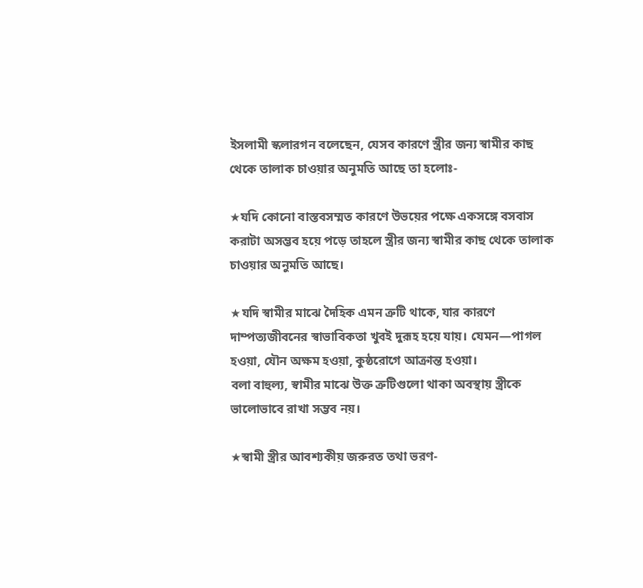ইসলামী স্কলারগন বলেছেন, যেসব কারণে স্ত্রীর জন্য স্বামীর কাছ থেকে তালাক চাওয়ার অনুমতি আছে তা হলোঃ-

★যদি কোনো বাস্তবসম্মত কারণে উভয়ের পক্ষে একসঙ্গে বসবাস করাটা অসম্ভব হয়ে পড়ে তাহলে স্ত্রীর জন্য স্বামীর কাছ থেকে তালাক চাওয়ার অনুমতি আছে।

★যদি স্বামীর মাঝে দৈহিক এমন ত্রুটি থাকে, যার কারণে দাম্পত্যজীবনের স্বাভাবিকতা খুবই দুরূহ হয়ে যায়। যেমন—পাগল হওয়া, যৌন অক্ষম হওয়া, কুষ্ঠরোগে আক্রান্ত হওয়া।
বলা বাহুল্য, স্বামীর মাঝে উক্ত ত্রুটিগুলো থাকা অবস্থায় স্ত্রীকে ভালোভাবে রাখা সম্ভব নয়।

★স্বামী স্ত্রীর আবশ্যকীয় জরুরত তথা ভরণ-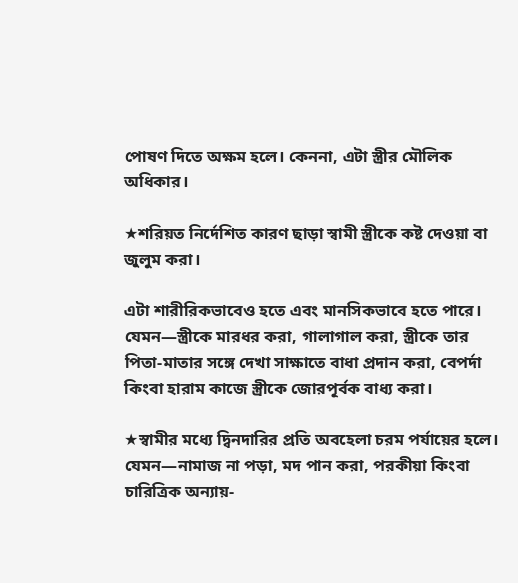পোষণ দিতে অক্ষম হলে। কেননা, এটা স্ত্রীর মৌলিক অধিকার।

★শরিয়ত নির্দেশিত কারণ ছাড়া স্বামী স্ত্রীকে কষ্ট দেওয়া বা জুলুম করা।

এটা শারীরিকভাবেও হতে এবং মানসিকভাবে হতে পারে। যেমন—স্ত্রীকে মারধর করা, গালাগাল করা, স্ত্রীকে তার পিতা-মাতার সঙ্গে দেখা সাক্ষাতে বাধা প্রদান করা, বেপর্দা কিংবা হারাম কাজে স্ত্রীকে জোরপূর্বক বাধ্য করা।

★স্বামীর মধ্যে দ্বিনদারির প্রতি অবহেলা চরম পর্যায়ের হলে। যেমন—নামাজ না পড়া, মদ পান করা, পরকীয়া কিংবা চারিত্রিক অন্যায়-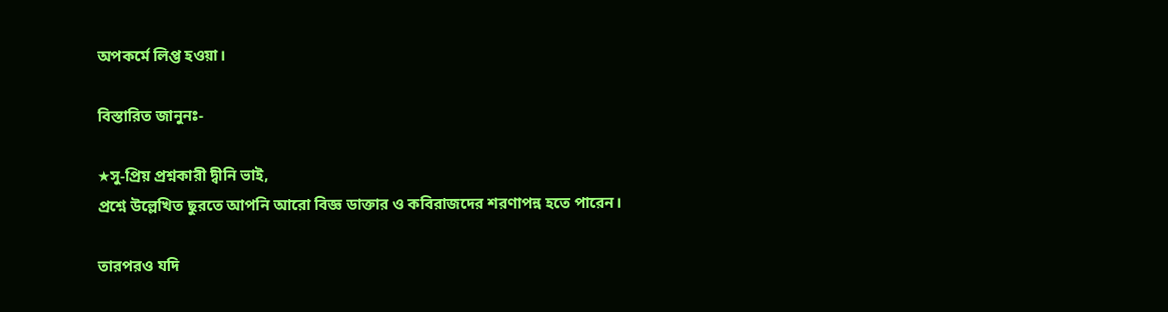অপকর্মে লিপ্ত হওয়া।

বিস্তারিত জানুনঃ-

★সু-প্রিয় প্রশ্নকারী দ্বীনি ভাই,
প্রশ্নে উল্লেখিত ছুরতে আপনি আরো বিজ্ঞ ডাক্তার ও কবিরাজদের শরণাপন্ন হতে পারেন।

তারপরও যদি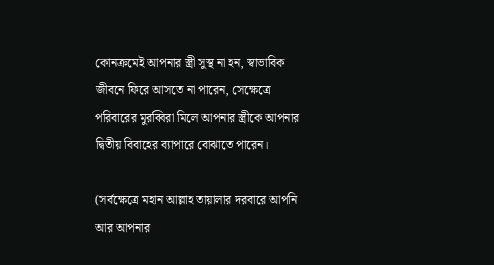কোনক্রমেই আপনার স্ত্রী সুস্থ না হন, স্বাভাবিক জীবনে ফিরে আসতে না পারেন, সেক্ষেত্রে পরিবারের মুরব্বিরা মিলে আপনার স্ত্রীকে আপনার দ্বিতীয় বিবাহের ব্যাপারে বোঝাতে পারেন।

(সর্বক্ষেত্রে মহান আল্লাহ তায়ালার দরবারে আপনি আর আপনার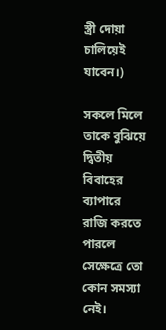স্ত্রী দোয়া চালিয়েই যাবেন।)

সকলে মিলে তাকে বুঝিয়ে দ্বিতীয় বিবাহের ব্যাপারে রাজি করতে পারলে সেক্ষেত্রে তো কোন সমস্যা নেই।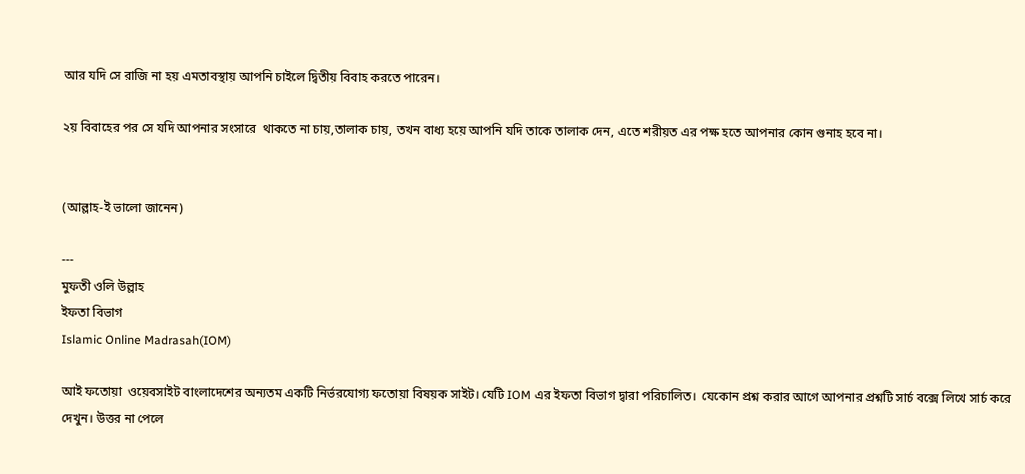আর যদি সে রাজি না হয় এমতাবস্থায় আপনি চাইলে দ্বিতীয় বিবাহ করতে পারেন।

২য় বিবাহের পর সে যদি আপনার সংসারে  থাকতে না চায়,তালাক চায়, তখন বাধ্য হয়ে আপনি যদি তাকে তালাক দেন, এতে শরীয়ত এর পক্ষ হতে আপনার কোন গুনাহ হবে না।


(আল্লাহ-ই ভালো জানেন)

---
মুফতী ওলি উল্লাহ
ইফতা বিভাগ
Islamic Online Madrasah(IOM)

আই ফতোয়া  ওয়েবসাইট বাংলাদেশের অন্যতম একটি নির্ভরযোগ্য ফতোয়া বিষয়ক সাইট। যেটি IOM এর ইফতা বিভাগ দ্বারা পরিচালিত।  যেকোন প্রশ্ন করার আগে আপনার প্রশ্নটি সার্চ বক্সে লিখে সার্চ করে দেখুন। উত্তর না পেলে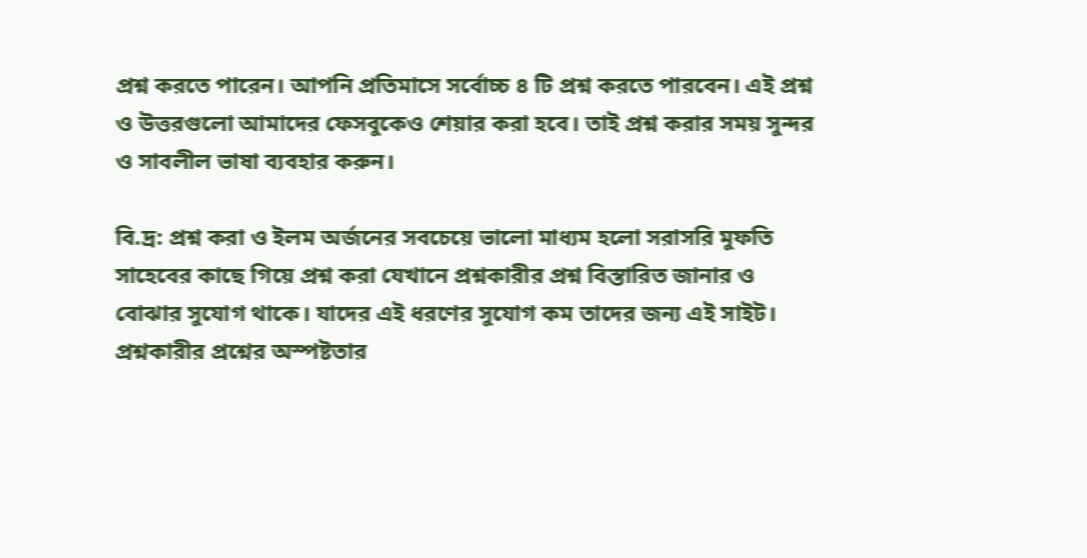প্রশ্ন করতে পারেন। আপনি প্রতিমাসে সর্বোচ্চ ৪ টি প্রশ্ন করতে পারবেন। এই প্রশ্ন ও উত্তরগুলো আমাদের ফেসবুকেও শেয়ার করা হবে। তাই প্রশ্ন করার সময় সুন্দর ও সাবলীল ভাষা ব্যবহার করুন।

বি.দ্র: প্রশ্ন করা ও ইলম অর্জনের সবচেয়ে ভালো মাধ্যম হলো সরাসরি মুফতি সাহেবের কাছে গিয়ে প্রশ্ন করা যেখানে প্রশ্নকারীর প্রশ্ন বিস্তারিত জানার ও বোঝার সুযোগ থাকে। যাদের এই ধরণের সুযোগ কম তাদের জন্য এই সাইট। প্রশ্নকারীর প্রশ্নের অস্পষ্টতার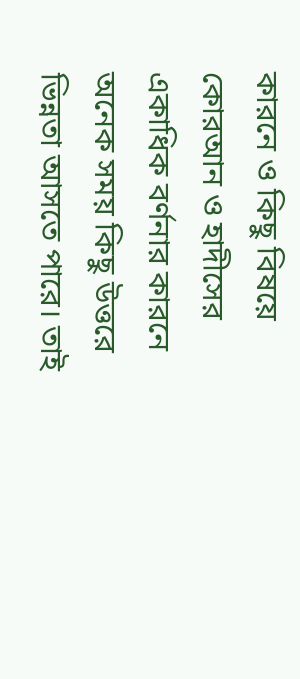কারনে ও কিছু বিষয়ে কোরআন ও হাদীসের একাধিক বর্ণনার কারনে অনেক সময় কিছু উত্তরে ভিন্নতা আসতে পারে। তাই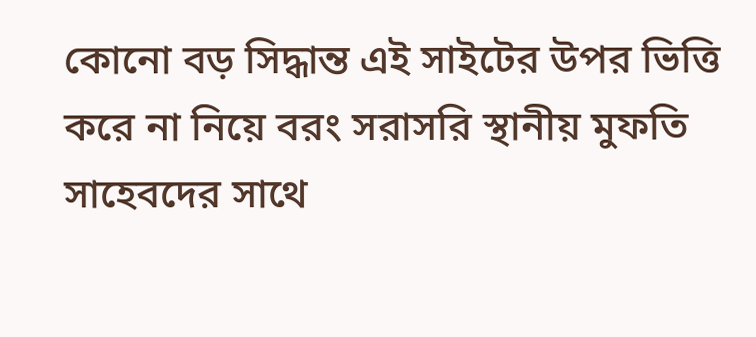কোনো বড় সিদ্ধান্ত এই সাইটের উপর ভিত্তি করে না নিয়ে বরং সরাসরি স্থানীয় মুফতি সাহেবদের সাথে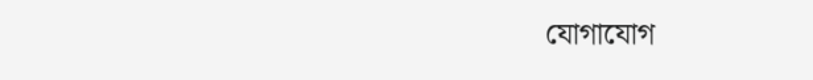যোগাযোগ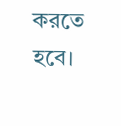করতে হবে।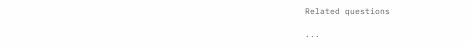Related questions

...